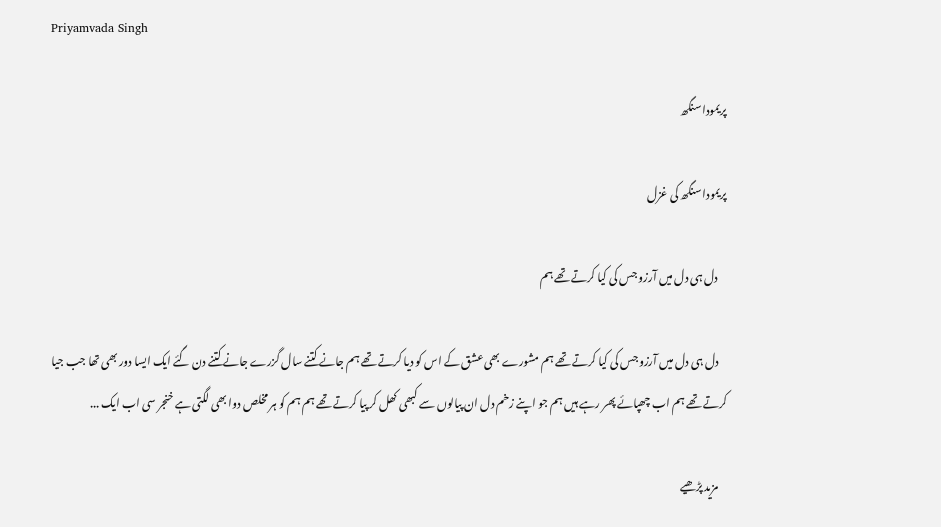Priyamvada Singh

پریمودا سنگھ

پریمودا سنگھ کی غزل

    دل ہی دل میں آرزو جس کی کیا کرتے تھے ہم

    دل ہی دل میں آرزو جس کی کیا کرتے تھے ہم مشورے بھی عشق کے اس کو دیا کرتے تھے ہم جانے کتنے سال گزرے جانے کتنے دن گئے ایک ایسا دور بھی تھا جب جیا کرتے تھے ہم اب چھپائے پھر رہے ہیں ہم جو اپنے زخم دل ان پیالوں سے کبھی کھل کر پیا کرتے تھے ہم ہم کو ہر مخلص دوا بھی لگتی ہے خنجر سی اب ایک ...

    مزید پڑھیے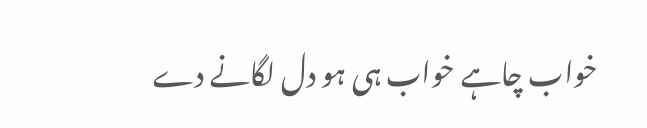خواب چاہے خواب ہی ہو دل لگانے دے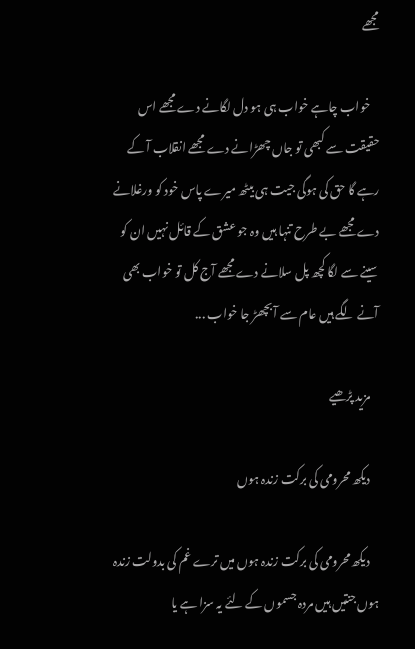مجھے

    خواب چاہے خواب ہی ہو دل لگانے دے مجھے اس حقیقت سے کبھی تو جاں چھڑانے دے مجھے انقلاب آ کے رہے گا حق کی ہوگی جیت ہی بیٹھ میرے پاس خود کو ورغلانے دے مجھے بے طرح تنہا ہیں وہ جو عشق کے قائل نہیں ان کو سینے سے لگا کچھ پل سلانے دے مجھے آج کل تو خواب بھی آنے لگے ہیں عام سے آ بچھڑ جا خواب ...

    مزید پڑھیے

    دیکھ محرومی کی برکت زندہ ہوں

    دیکھ محرومی کی برکت زندہ ہوں میں ترے غم کی بدولت زندہ ہوں جنتیں ہیں مردہ جسموں کے لئے یہ سزا ہے یا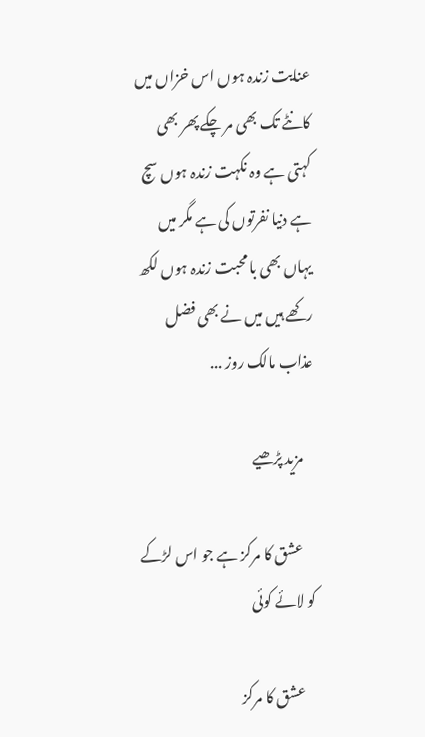عنایت زندہ ہوں اس خزاں میں کانٹے تک بھی مر چکے پھر بھی کہتی ہے وہ نکہت زندہ ہوں سچ ہے دنیا نفرتوں کی ہے مگر میں یہاں بھی با محبت زندہ ہوں لکھ رکھے ہیں میں نے بھی فضل عذاب مالک روز ...

    مزید پڑھیے

    عشق کا مرکز ہے جو اس لڑکے کو لائے کوئی

    عشق کا مرکز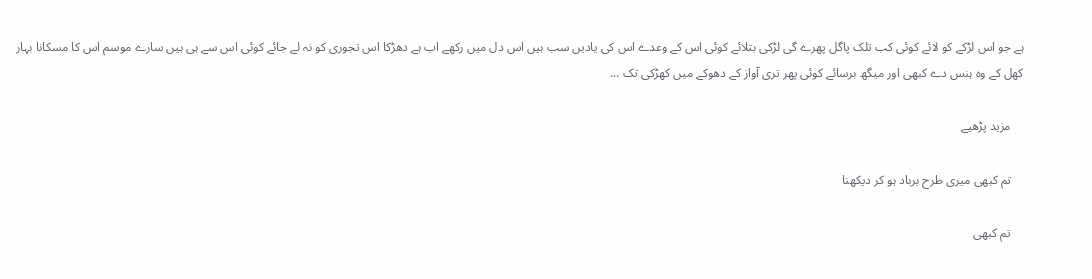ہے جو اس لڑکے کو لائے کوئی کب تلک پاگل پھرے گی لڑکی بتلائے کوئی اس کے وعدے اس کی یادیں سب ہیں اس دل میں رکھے اب ہے دھڑکا اس تجوری کو نہ لے جائے کوئی اس سے ہی ہیں سارے موسم اس کا مسکانا بہار کھل کے وہ ہنس دے کبھی اور میگھ برسائے کوئی پھر تری آواز کے دھوکے میں کھڑکی تک ...

    مزید پڑھیے

    تم کبھی میری طرح برباد ہو کر دیکھنا

    تم کبھی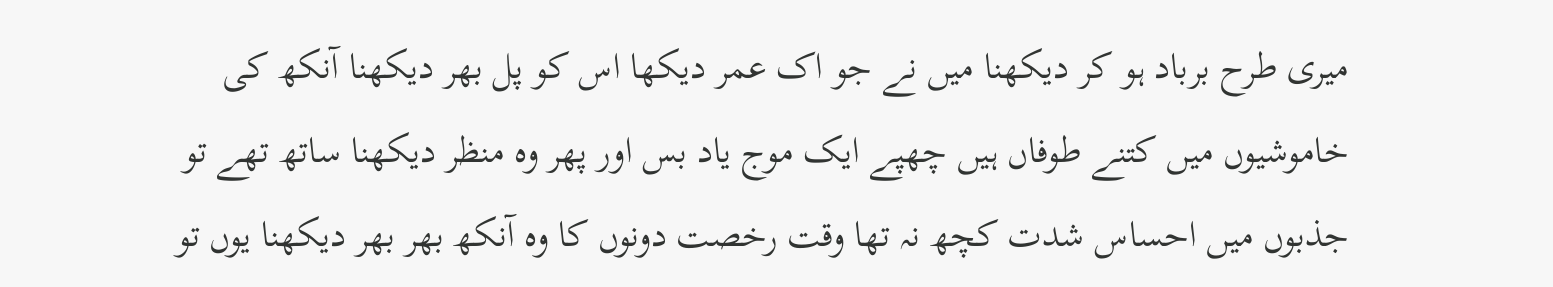میری طرح برباد ہو کر دیکھنا میں نے جو اک عمر دیکھا اس کو پل بھر دیکھنا آنکھ کی خاموشیوں میں کتنے طوفاں ہیں چھپے ایک موج یاد بس اور پھر وہ منظر دیکھنا ساتھ تھے تو جذبوں میں احساس شدت کچھ نہ تھا وقت رخصت دونوں کا وہ آنکھ بھر بھر دیکھنا یوں تو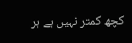کچھ کمتر نہیں ہے ہر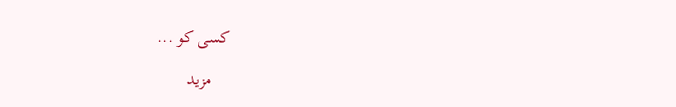کسی کو ...

    مزید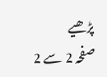پڑھیے
صفحہ 2 سے 2